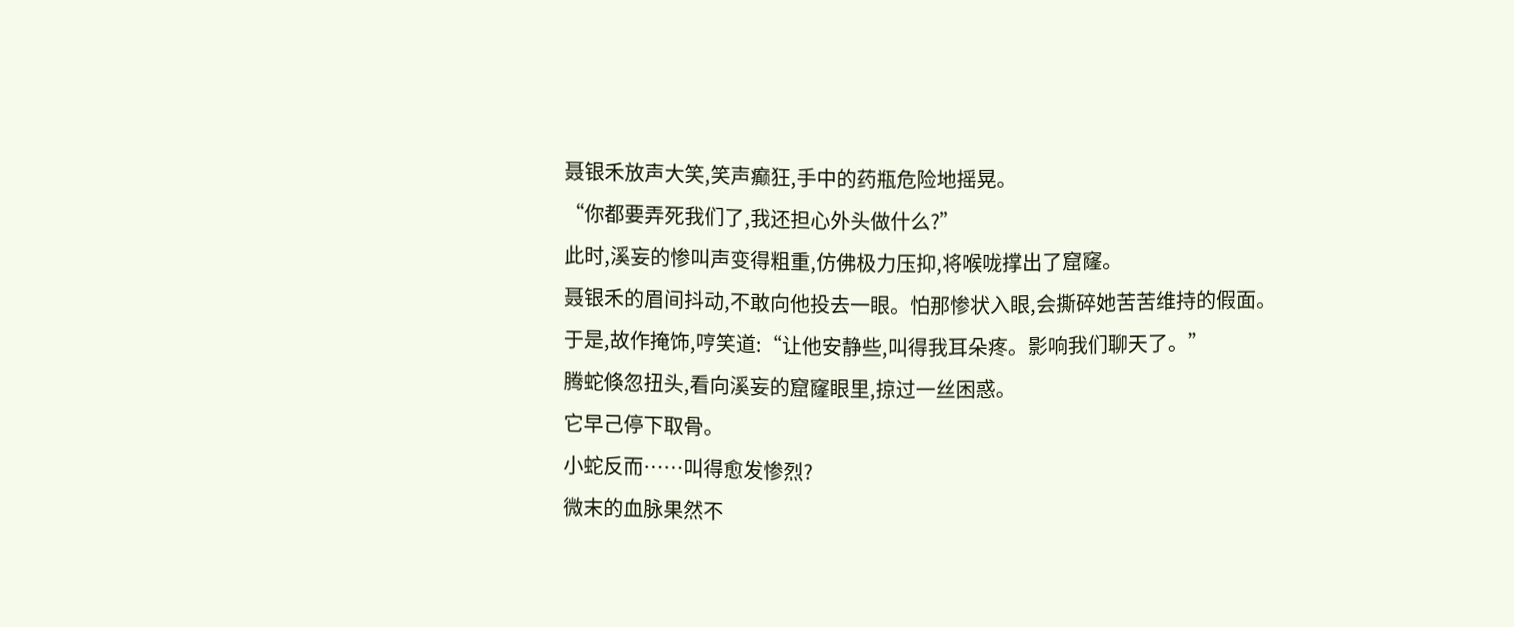聂银禾放声大笑,笑声癫狂,手中的药瓶危险地摇晃。
“你都要弄死我们了,我还担心外头做什么?”
此时,溪妄的惨叫声变得粗重,仿佛极力压抑,将喉咙撑出了窟窿。
聂银禾的眉间抖动,不敢向他投去一眼。怕那惨状入眼,会撕碎她苦苦维持的假面。
于是,故作掩饰,哼笑道:“让他安静些,叫得我耳朵疼。影响我们聊天了。”
腾蛇倏忽扭头,看向溪妄的窟窿眼里,掠过一丝困惑。
它早己停下取骨。
小蛇反而……叫得愈发惨烈?
微末的血脉果然不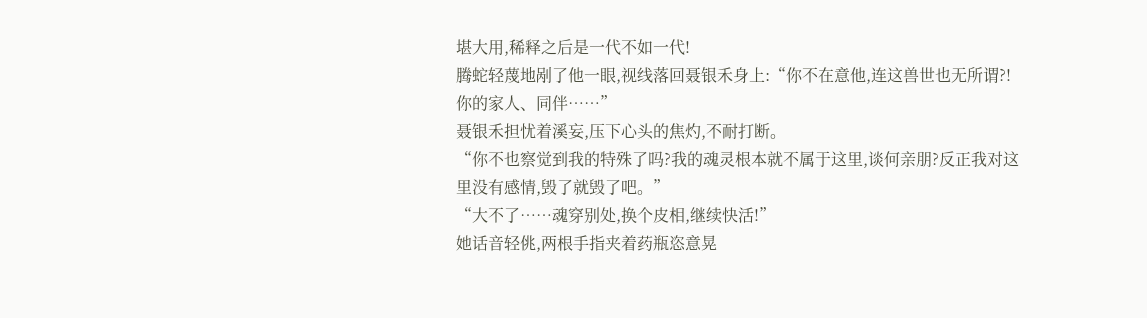堪大用,稀释之后是一代不如一代!
腾蛇轻蔑地剐了他一眼,视线落回聂银禾身上:“你不在意他,连这兽世也无所谓?!你的家人、同伴……”
聂银禾担忧着溪妄,压下心头的焦灼,不耐打断。
“你不也察觉到我的特殊了吗?我的魂灵根本就不属于这里,谈何亲朋?反正我对这里没有感情,毁了就毁了吧。”
“大不了……魂穿别处,换个皮相,继续快活!”
她话音轻佻,两根手指夹着药瓶恣意晃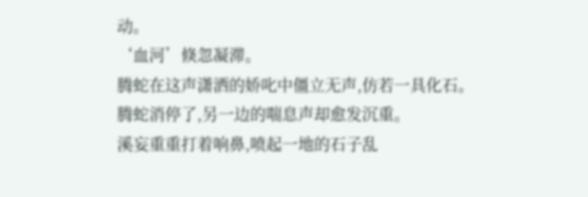动。
‘血河’倏忽凝滞。
腾蛇在这声潇洒的娇叱中僵立无声,仿若一具化石。
腾蛇消停了,另一边的喘息声却愈发沉重。
溪妄重重打着响鼻,喷起一地的石子乱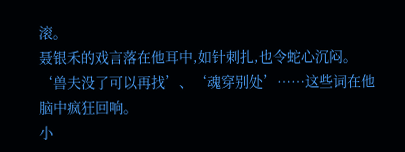滚。
聂银禾的戏言落在他耳中,如针刺扎,也令蛇心沉闷。
‘兽夫没了可以再找’、‘魂穿别处’……这些词在他脑中疯狂回响。
小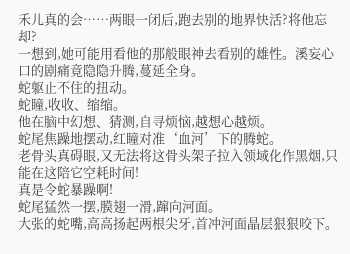禾儿真的会……两眼一闭后,跑去别的地界快活?将他忘却?
一想到,她可能用看他的那般眼神去看别的雄性。溪妄心口的剧痛竟隐隐升腾,蔓延全身。
蛇躯止不住的扭动。
蛇瞳,收收、缩缩。
他在脑中幻想、猜测,自寻烦恼,越想心越烦。
蛇尾焦躁地摆动,红瞳对准‘血河’下的腾蛇。
老骨头真碍眼,又无法将这骨头架子拉入领域化作黑烟,只能在这陪它空耗时间!
真是令蛇暴躁啊!
蛇尾猛然一摆,膜翅一滑,蹿向河面。
大张的蛇嘴,高高扬起两根尖牙,首冲河面晶层狠狠咬下。